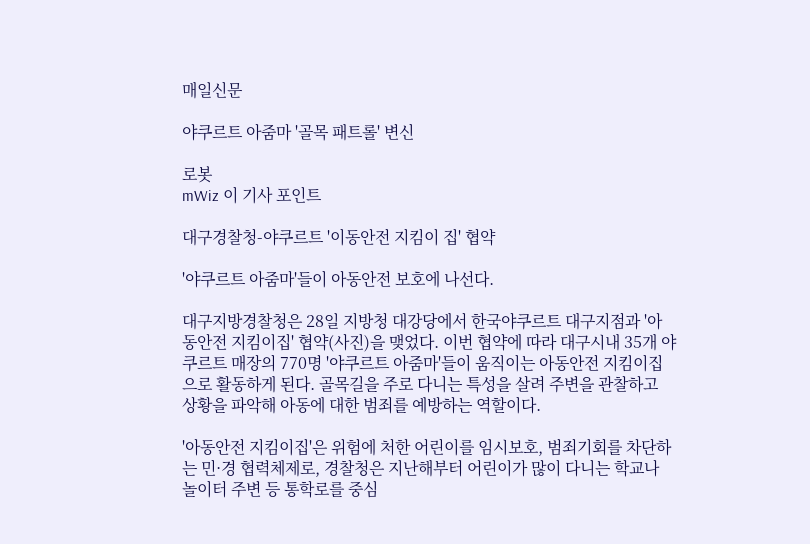매일신문

야쿠르트 아줌마 '골목 패트롤' 변신

로봇
mWiz 이 기사 포인트

대구경찰청-야쿠르트 '이동안전 지킴이 집' 협약

'야쿠르트 아줌마'들이 아동안전 보호에 나선다.

대구지방경찰청은 28일 지방청 대강당에서 한국야쿠르트 대구지점과 '아동안전 지킴이집' 협약(사진)을 맺었다. 이번 협약에 따라 대구시내 35개 야쿠르트 매장의 770명 '야쿠르트 아줌마'들이 움직이는 아동안전 지킴이집으로 활동하게 된다. 골목길을 주로 다니는 특성을 살려 주변을 관찰하고 상황을 파악해 아동에 대한 범죄를 예방하는 역할이다.

'아동안전 지킴이집'은 위험에 처한 어린이를 임시보호, 범죄기회를 차단하는 민·경 협력체제로, 경찰청은 지난해부터 어린이가 많이 다니는 학교나 놀이터 주변 등 통학로를 중심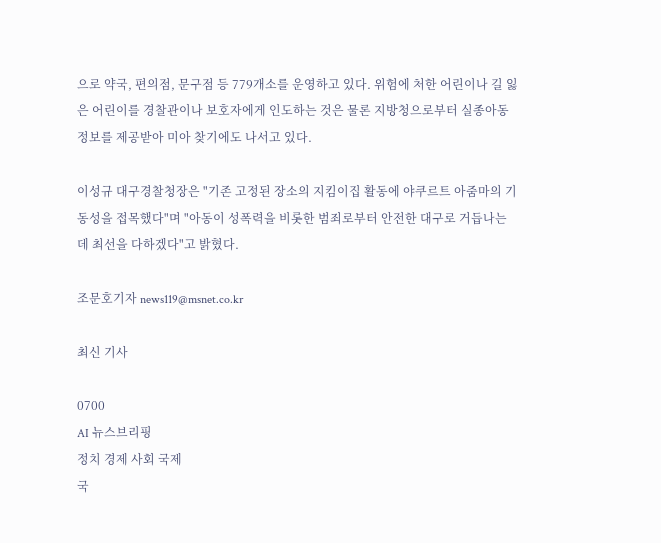으로 약국, 편의점, 문구점 등 779개소를 운영하고 있다. 위험에 처한 어린이나 길 잃은 어린이를 경찰관이나 보호자에게 인도하는 것은 물론 지방청으로부터 실종아동 정보를 제공받아 미아 찾기에도 나서고 있다.

이성규 대구경찰청장은 "기존 고정된 장소의 지킴이집 활동에 야쿠르트 아줌마의 기동성을 접목했다"며 "아동이 성폭력을 비롯한 범죄로부터 안전한 대구로 거듭나는 데 최선을 다하겠다"고 밝혔다.

조문호기자 news119@msnet.co.kr

최신 기사

0700
AI 뉴스브리핑
정치 경제 사회 국제
국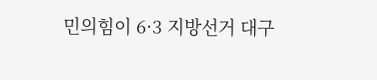민의힘이 6·3 지방선거 대구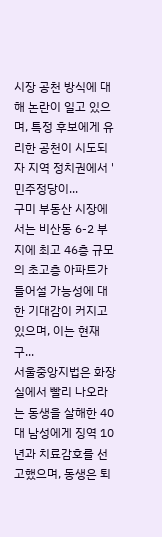시장 공천 방식에 대해 논란이 일고 있으며, 특정 후보에게 유리한 공천이 시도되자 지역 정치권에서 '민주정당이...
구미 부동산 시장에서는 비산동 6-2 부지에 최고 46층 규모의 초고층 아파트가 들어설 가능성에 대한 기대감이 커지고 있으며, 이는 현재 구...
서울중앙지법은 화장실에서 빨리 나오라는 동생을 살해한 40대 남성에게 징역 10년과 치료감호를 선고했으며, 동생은 퇴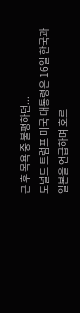근 후 목욕 중 불평하던...
도널드 트럼프 미국 대통령은 16일 한국과 일본을 언급하며 호르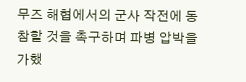무즈 해협에서의 군사 작전에 동참할 것을 촉구하며 파병 압박을 가했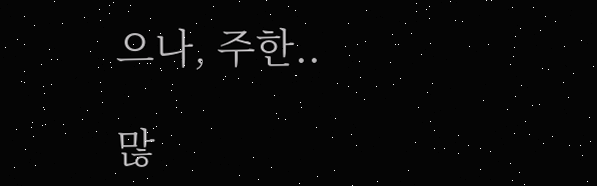으나, 주한..

많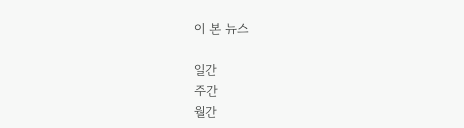이 본 뉴스

일간
주간
월간